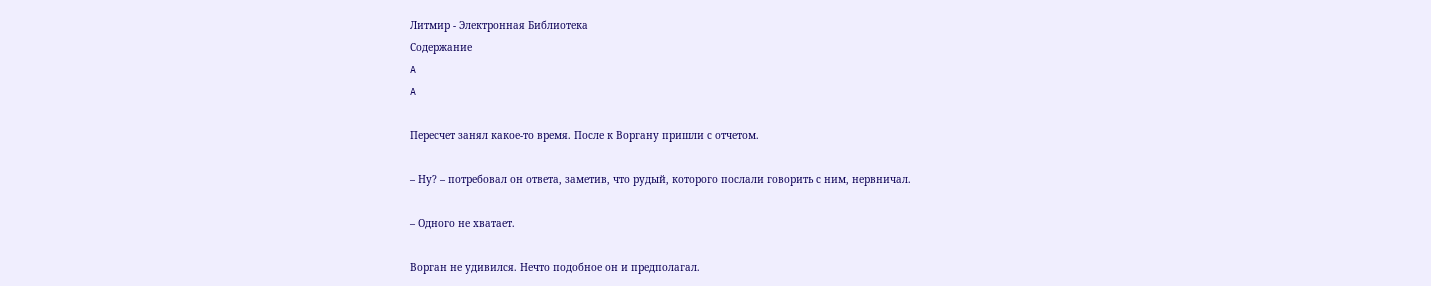Литмир - Электронная Библиотека
Содержание
A
A

Пересчет занял какое-то время. После к Воргану пришли с отчетом.

– Ну? – потребовал он ответа, заметив, что рудый, которого послали говорить с ним, нервничал.

– Одного не хватает.

Ворган не удивился. Нечто подобное он и предполагал.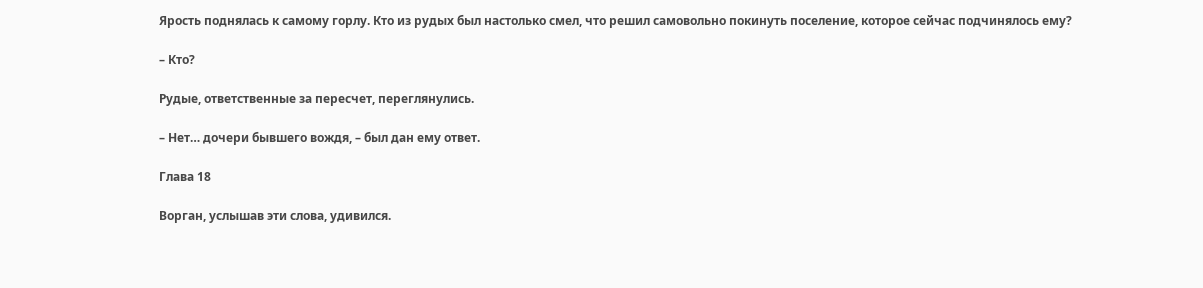Ярость поднялась к самому горлу. Кто из рудых был настолько смел, что решил самовольно покинуть поселение, которое сейчас подчинялось ему?

– Кто?

Рудые, ответственные за пересчет, переглянулись.

– Нет… дочери бывшего вождя, – был дан ему ответ.

Глава 18

Ворган, услышав эти слова, удивился.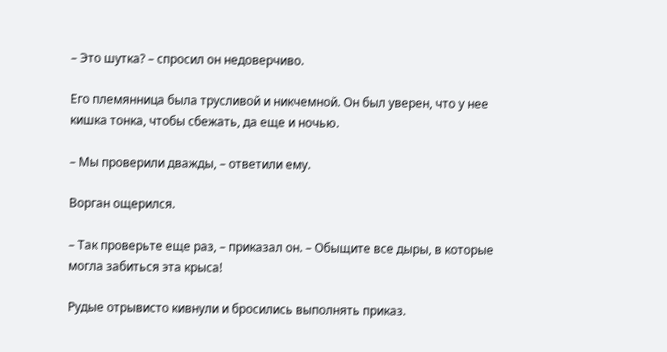– Это шутка? – спросил он недоверчиво.

Его племянница была трусливой и никчемной. Он был уверен, что у нее кишка тонка, чтобы сбежать, да еще и ночью.

– Мы проверили дважды, – ответили ему.

Ворган ощерился.

– Так проверьте еще раз, – приказал он. – Обыщите все дыры, в которые могла забиться эта крыса!

Рудые отрывисто кивнули и бросились выполнять приказ.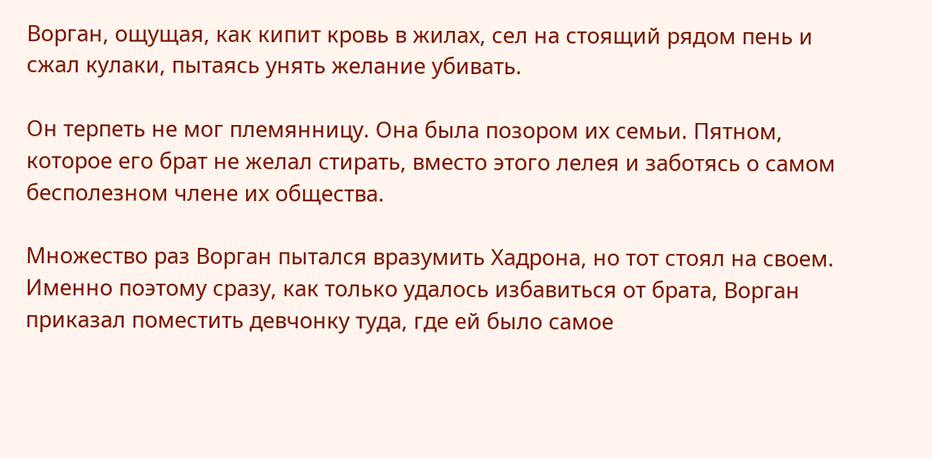Ворган, ощущая, как кипит кровь в жилах, сел на стоящий рядом пень и сжал кулаки, пытаясь унять желание убивать.

Он терпеть не мог племянницу. Она была позором их семьи. Пятном, которое его брат не желал стирать, вместо этого лелея и заботясь о самом бесполезном члене их общества.

Множество раз Ворган пытался вразумить Хадрона, но тот стоял на своем. Именно поэтому сразу, как только удалось избавиться от брата, Ворган приказал поместить девчонку туда, где ей было самое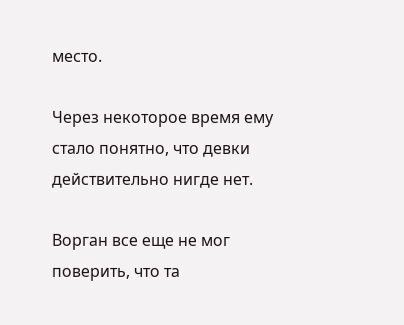место.

Через некоторое время ему стало понятно, что девки действительно нигде нет.

Ворган все еще не мог поверить, что та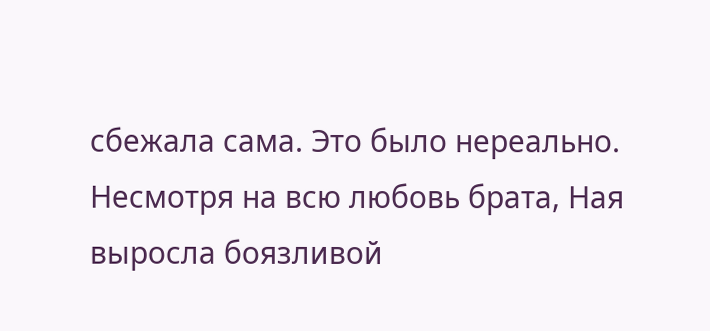сбежала сама. Это было нереально. Несмотря на всю любовь брата, Ная выросла боязливой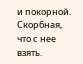и покорной. Скорбная, что с нее взять.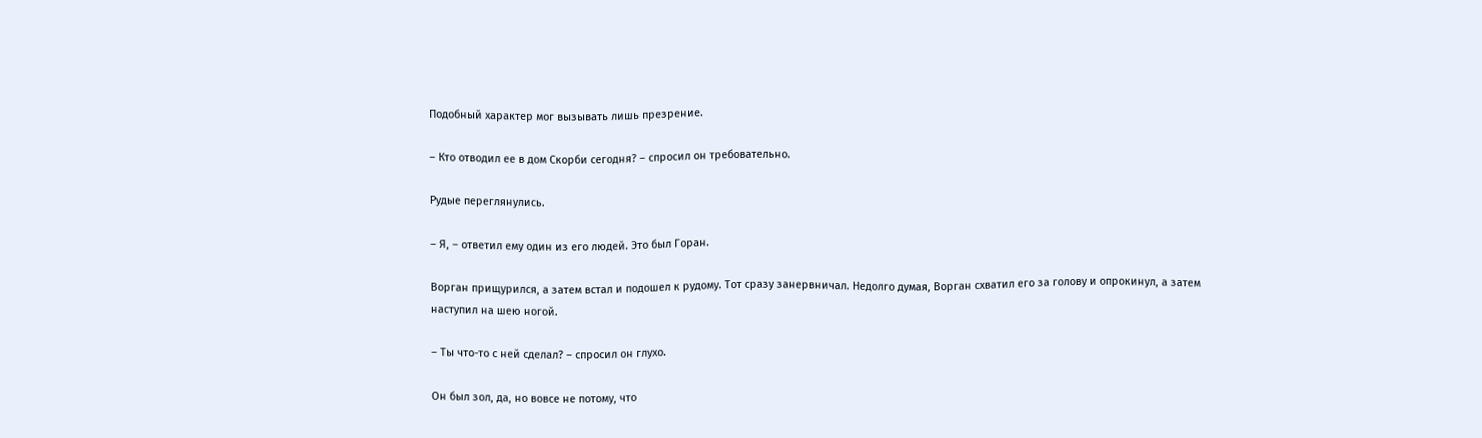Подобный характер мог вызывать лишь презрение.

– Кто отводил ее в дом Скорби сегодня? – спросил он требовательно.

Рудые переглянулись.

– Я, – ответил ему один из его людей. Это был Горан.

Ворган прищурился, а затем встал и подошел к рудому. Тот сразу занервничал. Недолго думая, Ворган схватил его за голову и опрокинул, а затем наступил на шею ногой.

– Ты что-то с ней сделал? – спросил он глухо.

Он был зол, да, но вовсе не потому, что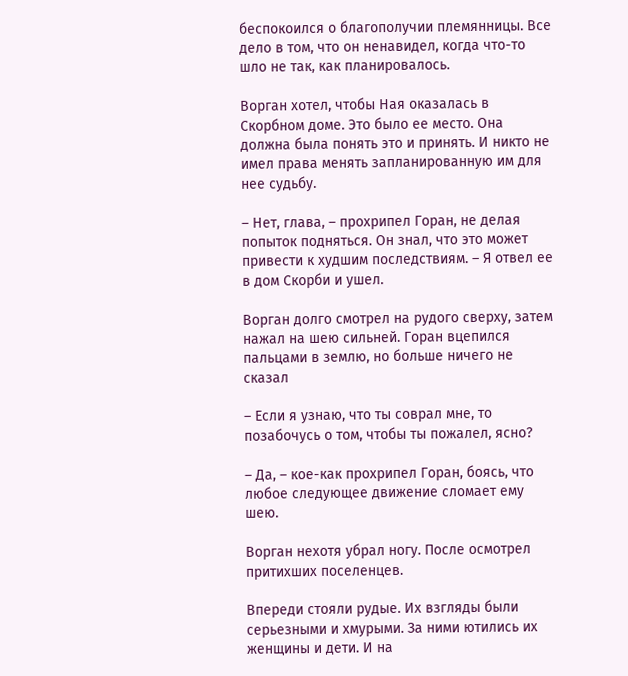беспокоился о благополучии племянницы. Все дело в том, что он ненавидел, когда что-то шло не так, как планировалось.

Ворган хотел, чтобы Ная оказалась в Скорбном доме. Это было ее место. Она должна была понять это и принять. И никто не имел права менять запланированную им для нее судьбу.

– Нет, глава, – прохрипел Горан, не делая попыток подняться. Он знал, что это может привести к худшим последствиям. – Я отвел ее в дом Скорби и ушел.

Ворган долго смотрел на рудого сверху, затем нажал на шею сильней. Горан вцепился пальцами в землю, но больше ничего не сказал

– Если я узнаю, что ты соврал мне, то позабочусь о том, чтобы ты пожалел, ясно?

– Да, – кое-как прохрипел Горан, боясь, что любое следующее движение сломает ему шею.

Ворган нехотя убрал ногу. После осмотрел притихших поселенцев.

Впереди стояли рудые. Их взгляды были серьезными и хмурыми. За ними ютились их женщины и дети. И на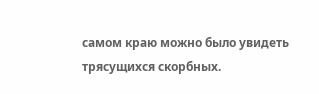самом краю можно было увидеть трясущихся скорбных.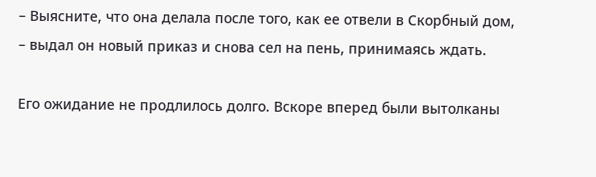– Выясните, что она делала после того, как ее отвели в Скорбный дом, – выдал он новый приказ и снова сел на пень, принимаясь ждать.

Его ожидание не продлилось долго. Вскоре вперед были вытолканы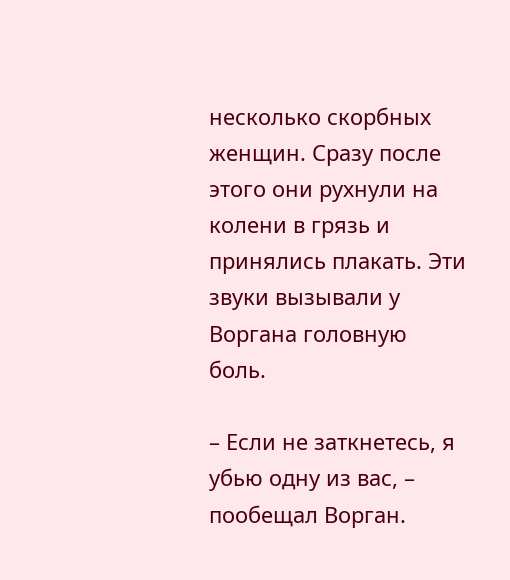несколько скорбных женщин. Сразу после этого они рухнули на колени в грязь и принялись плакать. Эти звуки вызывали у Воргана головную боль.

– Если не заткнетесь, я убью одну из вас, – пообещал Ворган.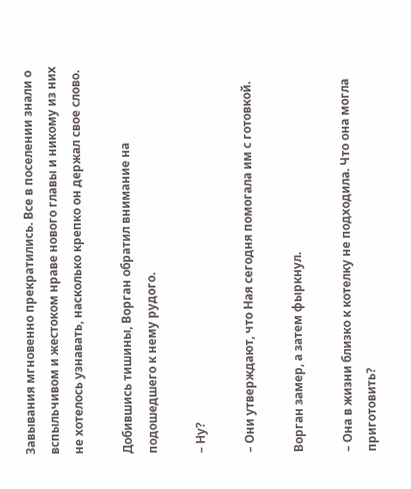Завывания мгновенно прекратились. Все в поселении знали о вспыльчивом и жестоком нраве нового главы и никому из них не хотелось узнавать, насколько крепко он держал свое слово.

Добившись тишины, Ворган обратил внимание на подошедшего к нему рудого.

– Ну?

– Они утверждают, что Ная сегодня помогала им с готовкой.

Ворган замер, а затем фыркнул.

– Она в жизни близко к котелку не подходила. Что она могла приготовить?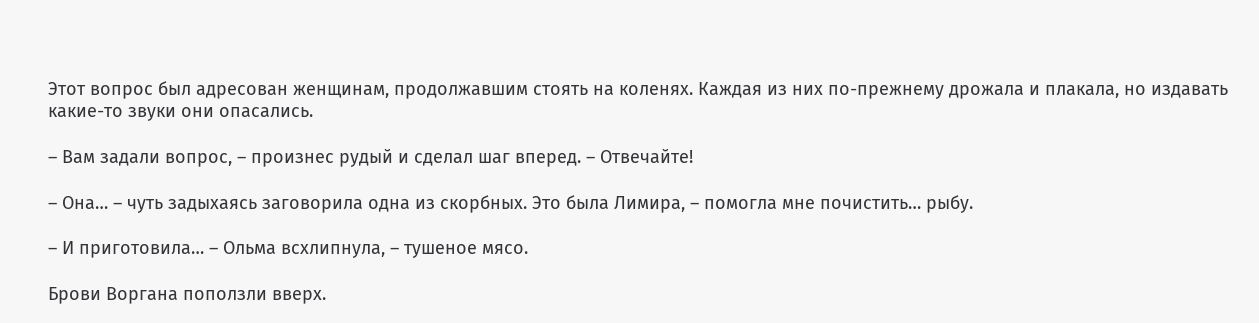Этот вопрос был адресован женщинам, продолжавшим стоять на коленях. Каждая из них по-прежнему дрожала и плакала, но издавать какие-то звуки они опасались.

– Вам задали вопрос, – произнес рудый и сделал шаг вперед. – Отвечайте!

– Она… – чуть задыхаясь заговорила одна из скорбных. Это была Лимира, – помогла мне почистить… рыбу.

– И приготовила… – Ольма всхлипнула, – тушеное мясо.

Брови Воргана поползли вверх.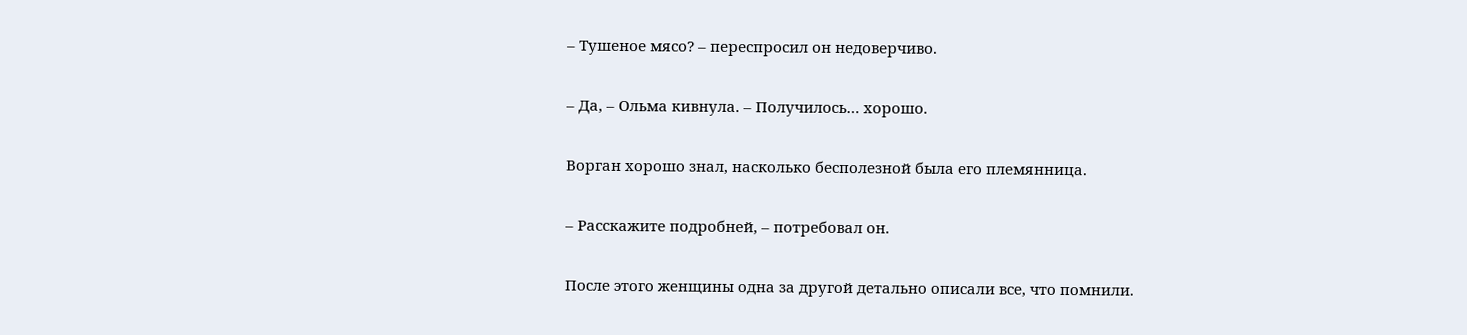– Тушеное мясо? – переспросил он недоверчиво.

– Да, – Ольма кивнула. – Получилось… хорошо.

Ворган хорошо знал, насколько бесполезной была его племянница.

– Расскажите подробней, – потребовал он.

После этого женщины одна за другой детально описали все, что помнили.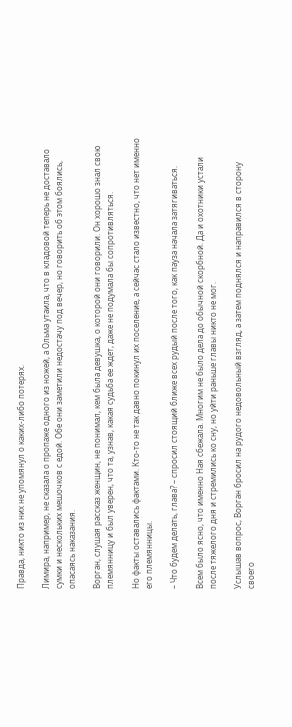Правда, никто из них не упомянул о каких-либо потерях.

Лимира, например, не сказала о пропаже одного из ножей, а Ольма утаила, что в кладовой теперь не доставало сумки и нескольких мешочков с едой. Обе они заметили недостачу под вечер, но говорить об этом боялись, опасаясь наказания.

Ворган, слушая рассказ женщин, не понимал, кем была девушка, о которой они говорили. Он хорошо знал свою племянницу и был уверен, что та, узнав, какая судьба ее ждет, даже не подумала бы сопротивляться.

Но факты оставались фактами. Кто-то не так давно покинул их поселение, а сейчас стало известно, что нет именно его племянницы.

– Что будем делать, глава? – спросил стоящий ближе всех рудый после того, как пауза начала затягиваться.

Всем было ясно, что именно Ная сбежала. Многим не было дела до обычной скорбной. Да и охотники устали после тяжелого дня и стремились ко сну, но уйти раньше главы никто не мог.

Услышав вопрос, Ворган бросил на рудого недовольный взгляд, а затем поднялся и направился в сторону своего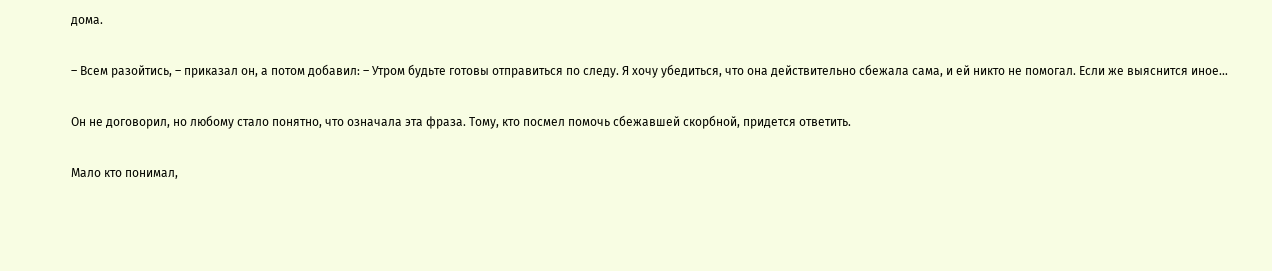дома.

– Всем разойтись, – приказал он, а потом добавил: – Утром будьте готовы отправиться по следу. Я хочу убедиться, что она действительно сбежала сама, и ей никто не помогал. Если же выяснится иное…

Он не договорил, но любому стало понятно, что означала эта фраза. Тому, кто посмел помочь сбежавшей скорбной, придется ответить.

Мало кто понимал,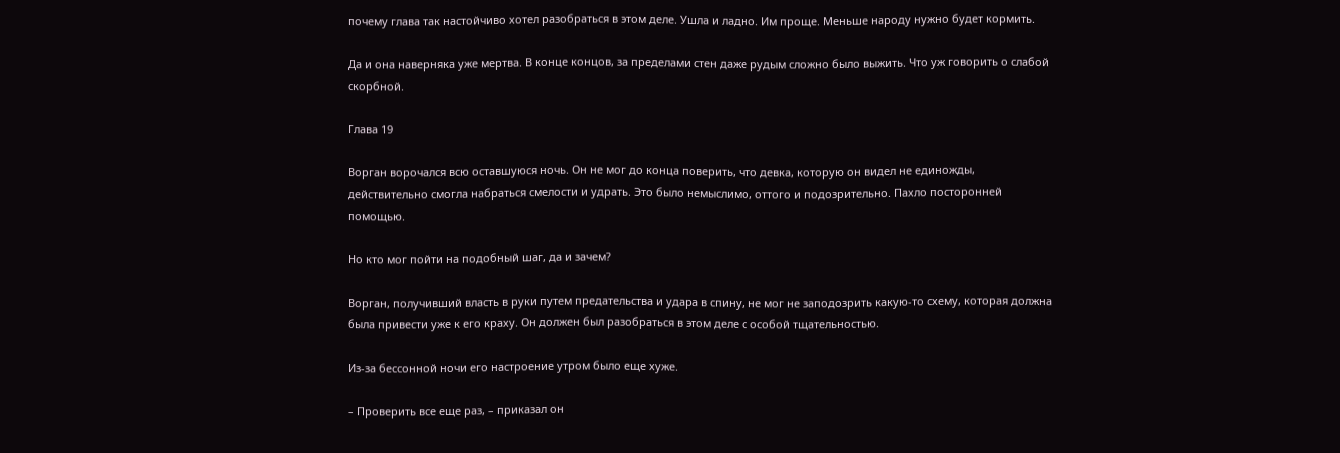почему глава так настойчиво хотел разобраться в этом деле. Ушла и ладно. Им проще. Меньше народу нужно будет кормить.

Да и она наверняка уже мертва. В конце концов, за пределами стен даже рудым сложно было выжить. Что уж говорить о слабой скорбной.

Глава 19

Ворган ворочался всю оставшуюся ночь. Он не мог до конца поверить, что девка, которую он видел не единожды, действительно смогла набраться смелости и удрать. Это было немыслимо, оттого и подозрительно. Пахло посторонней помощью.

Но кто мог пойти на подобный шаг, да и зачем?

Ворган, получивший власть в руки путем предательства и удара в спину, не мог не заподозрить какую-то схему, которая должна была привести уже к его краху. Он должен был разобраться в этом деле с особой тщательностью.

Из-за бессонной ночи его настроение утром было еще хуже.

– Проверить все еще раз, – приказал он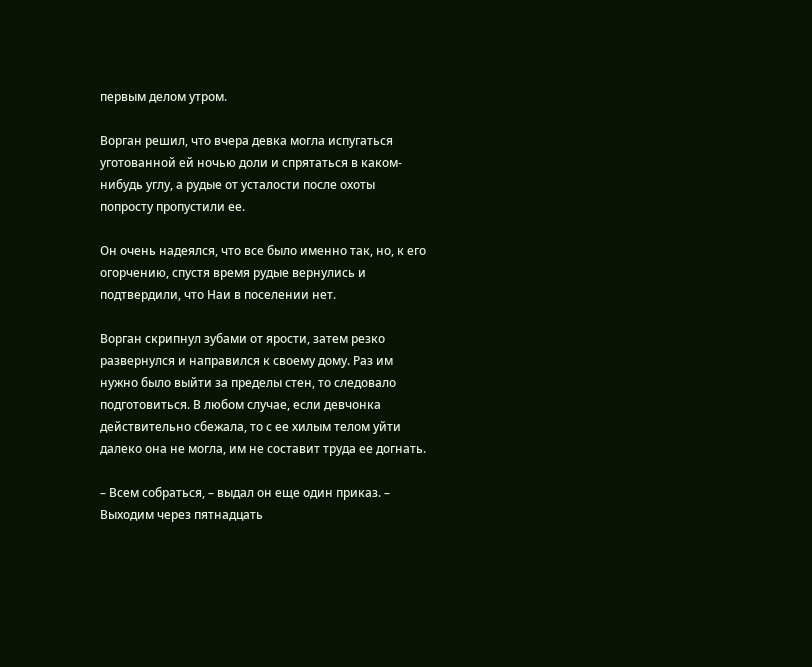первым делом утром.

Ворган решил, что вчера девка могла испугаться уготованной ей ночью доли и спрятаться в каком-нибудь углу, а рудые от усталости после охоты попросту пропустили ее.

Он очень надеялся, что все было именно так, но, к его огорчению, спустя время рудые вернулись и подтвердили, что Наи в поселении нет.

Ворган скрипнул зубами от ярости, затем резко развернулся и направился к своему дому. Раз им нужно было выйти за пределы стен, то следовало подготовиться. В любом случае, если девчонка действительно сбежала, то с ее хилым телом уйти далеко она не могла, им не составит труда ее догнать.

– Всем собраться, – выдал он еще один приказ. – Выходим через пятнадцать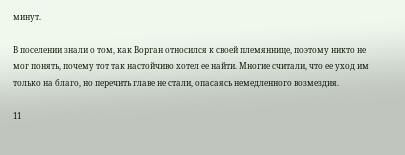минут.

В поселении знали о том, как Ворган относился к своей племяннице, поэтому никто не мог понять, почему тот так настойчиво хотел ее найти. Многие считали, что ее уход им только на благо, но перечить главе не стали, опасаясь немедленного возмездия.

11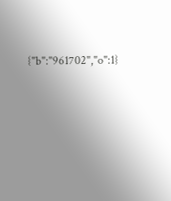{"b":"961702","o":1}